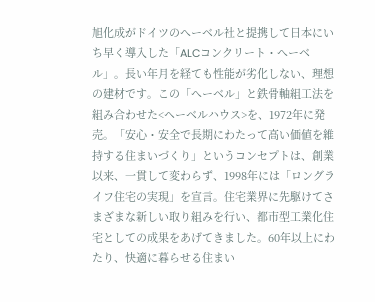旭化成がドイツのへーベル社と提携して日本にいち早く導入した「ALCコンクリート・へーベル」。長い年月を経ても性能が劣化しない、理想の建材です。この「へーベル」と鉄骨軸組工法を組み合わせた<ヘーベルハウス>を、1972年に発売。「安心・安全で長期にわたって高い価値を維持する住まいづくり」というコンセプトは、創業以来、一貫して変わらず、1998年には「ロングライフ住宅の実現」を宣言。住宅業界に先駆けてさまざまな新しい取り組みを行い、都市型工業化住宅としての成果をあげてきました。60年以上にわたり、快適に暮らせる住まい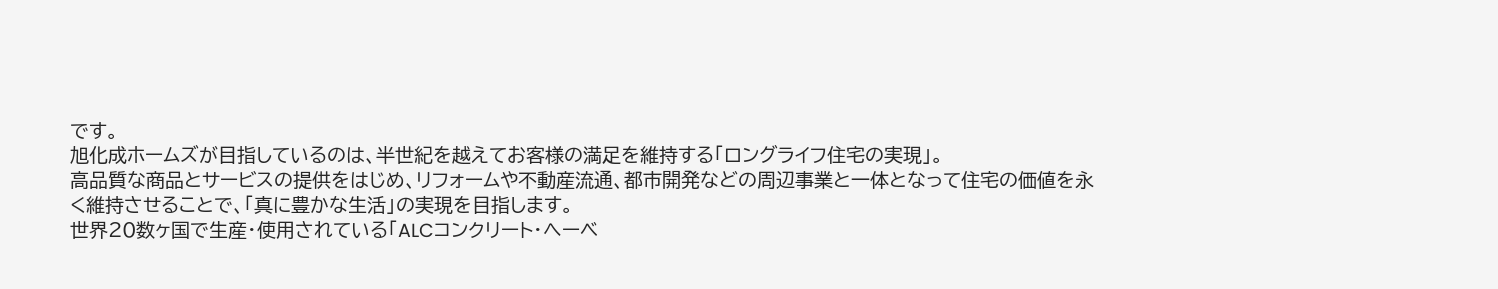です。
旭化成ホームズが目指しているのは、半世紀を越えてお客様の満足を維持する「ロングライフ住宅の実現」。
高品質な商品とサービスの提供をはじめ、リフォームや不動産流通、都市開発などの周辺事業と一体となって住宅の価値を永く維持させることで、「真に豊かな生活」の実現を目指します。
世界20数ヶ国で生産・使用されている「ALCコンクリート・へーベ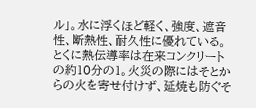ル」。水に浮くほど軽く、強度、遮音性、断熱性、耐久性に優れている。とくに熱伝導率は在来コンクリートの約10分の1。火災の際にはそとからの火を寄せ付けず、延焼も防ぐそ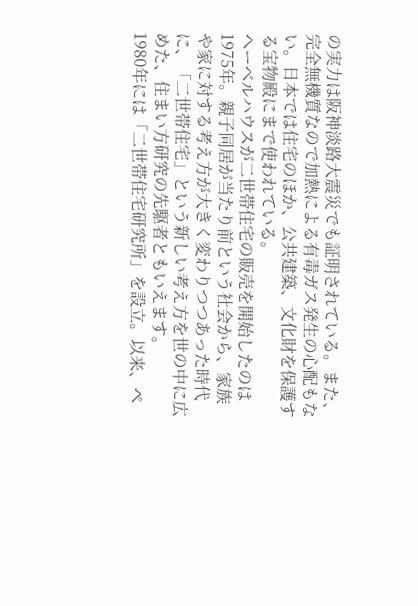の実力は阪神淡路大震災でも証明されている。また、完全無機質なので加熱による有毒ガス発生の心配もない。日本では住宅のほか、公共建築、文化財を保護する宝物殿にまで使われている。
ヘーベルハウスが二世帯住宅の販売を開始したのは1975年。親子同居が当たり前という社会から、家族や家に対する考え方が大きく変わりつつあった時代に、「二世帯住宅」という新しい考え方を世の中に広めた、住まい方研究の先駆者ともいえます。
1980年には「二世帯住宅研究所」を設立。以来、ペ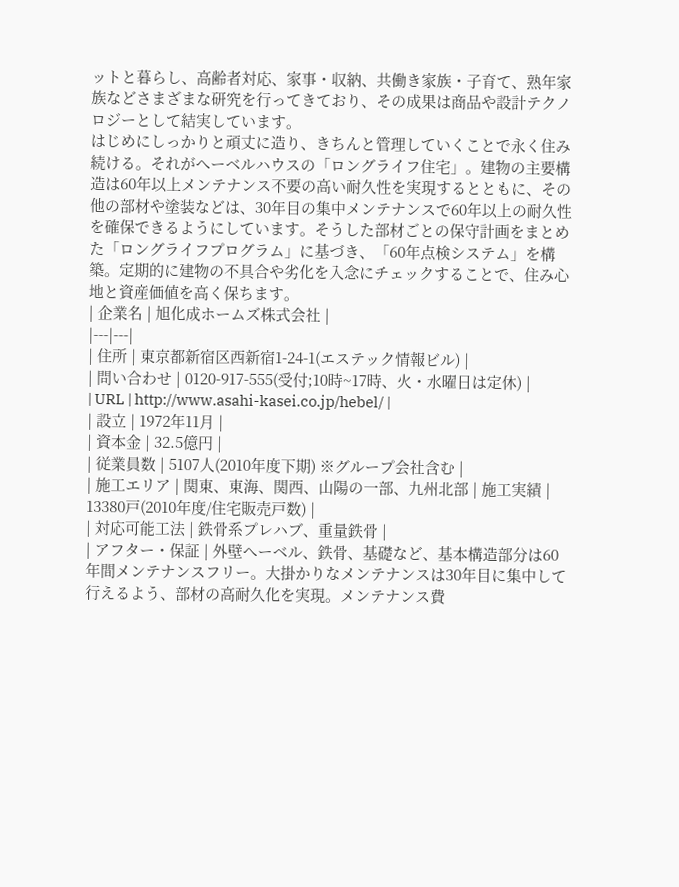ットと暮らし、高齢者対応、家事・収納、共働き家族・子育て、熟年家族などさまざまな研究を行ってきており、その成果は商品や設計テクノロジーとして結実しています。
はじめにしっかりと頑丈に造り、きちんと管理していくことで永く住み続ける。それがへーベルハウスの「ロングライフ住宅」。建物の主要構造は60年以上メンテナンス不要の高い耐久性を実現するとともに、その他の部材や塗装などは、30年目の集中メンテナンスで60年以上の耐久性を確保できるようにしています。そうした部材ごとの保守計画をまとめた「ロングライフプログラム」に基づき、「60年点検システム」を構築。定期的に建物の不具合や劣化を入念にチェックすることで、住み心地と資産価値を高く保ちます。
| 企業名 | 旭化成ホームズ株式会社 |
|---|---|
| 住所 | 東京都新宿区西新宿1-24-1(エステック情報ビル) |
| 問い合わせ | 0120-917-555(受付;10時~17時、火・水曜日は定休) |
| URL | http://www.asahi-kasei.co.jp/hebel/ |
| 設立 | 1972年11月 |
| 資本金 | 32.5億円 |
| 従業員数 | 5107人(2010年度下期) ※グループ会社含む |
| 施工エリア | 関東、東海、関西、山陽の一部、九州北部 | 施工実績 | 13380戸(2010年度/住宅販売戸数) |
| 対応可能工法 | 鉄骨系プレハブ、重量鉄骨 |
| アフター・保証 | 外壁へーベル、鉄骨、基礎など、基本構造部分は60年間メンテナンスフリー。大掛かりなメンテナンスは30年目に集中して行えるよう、部材の高耐久化を実現。メンテナンス費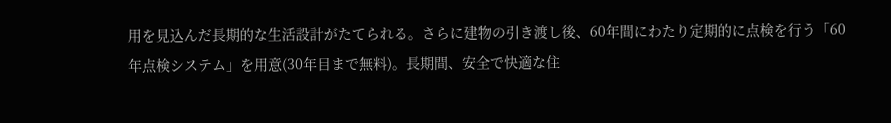用を見込んだ長期的な生活設計がたてられる。さらに建物の引き渡し後、60年間にわたり定期的に点検を行う「60年点検システム」を用意(30年目まで無料)。長期間、安全で快適な住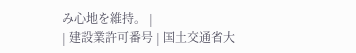み心地を維持。 |
| 建設業許可番号 | 国土交通省大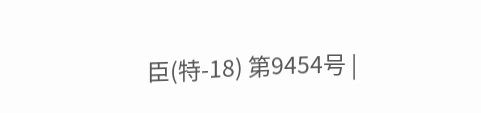臣(特-18) 第9454号 |